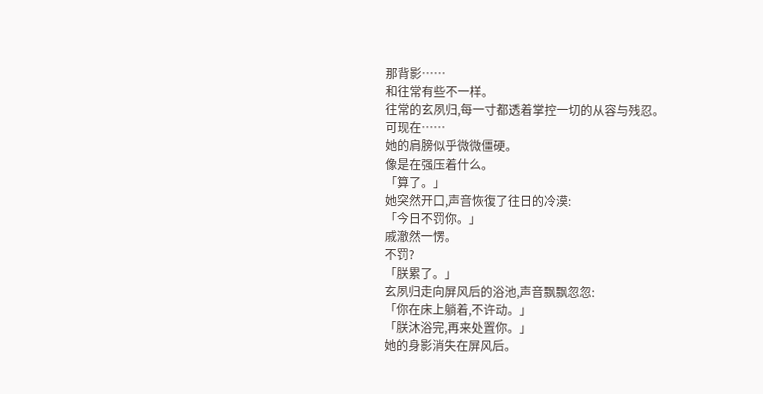那背影……
和往常有些不一样。
往常的玄夙归,每一寸都透着掌控一切的从容与残忍。
可现在……
她的肩膀似乎微微僵硬。
像是在强压着什么。
「算了。」
她突然开口,声音恢復了往日的冷漠:
「今日不罚你。」
戚澈然一愣。
不罚?
「朕累了。」
玄夙归走向屏风后的浴池,声音飘飘忽忽:
「你在床上躺着,不许动。」
「朕沐浴完,再来处置你。」
她的身影消失在屏风后。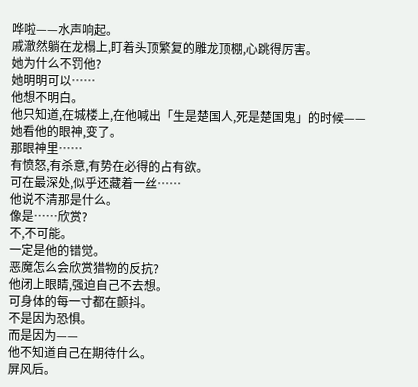哗啦——水声响起。
戚澈然躺在龙榻上,盯着头顶繁复的雕龙顶棚,心跳得厉害。
她为什么不罚他?
她明明可以……
他想不明白。
他只知道,在城楼上,在他喊出「生是楚国人,死是楚国鬼」的时候——
她看他的眼神,变了。
那眼神里……
有愤怒,有杀意,有势在必得的占有欲。
可在最深处,似乎还藏着一丝……
他说不清那是什么。
像是……欣赏?
不,不可能。
一定是他的错觉。
恶魔怎么会欣赏猎物的反抗?
他闭上眼睛,强迫自己不去想。
可身体的每一寸都在颤抖。
不是因为恐惧。
而是因为——
他不知道自己在期待什么。
屏风后。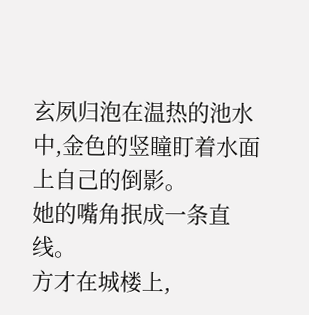玄夙归泡在温热的池水中,金色的竖瞳盯着水面上自己的倒影。
她的嘴角抿成一条直线。
方才在城楼上,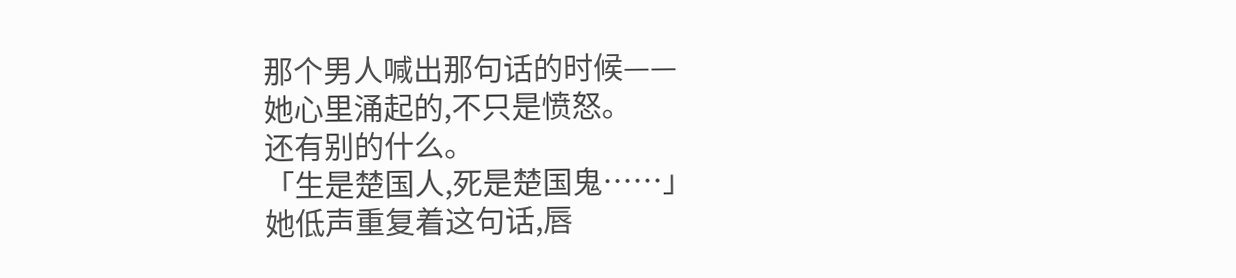那个男人喊出那句话的时候——
她心里涌起的,不只是愤怒。
还有别的什么。
「生是楚国人,死是楚国鬼……」
她低声重复着这句话,唇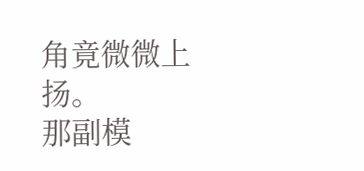角竟微微上扬。
那副模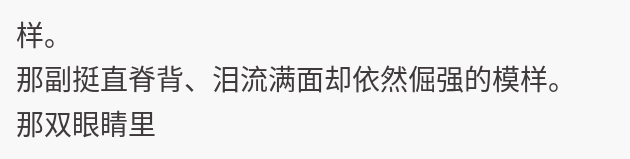样。
那副挺直脊背、泪流满面却依然倔强的模样。
那双眼睛里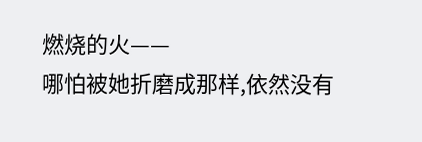燃烧的火——
哪怕被她折磨成那样,依然没有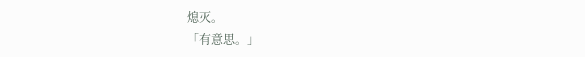熄灭。
「有意思。」